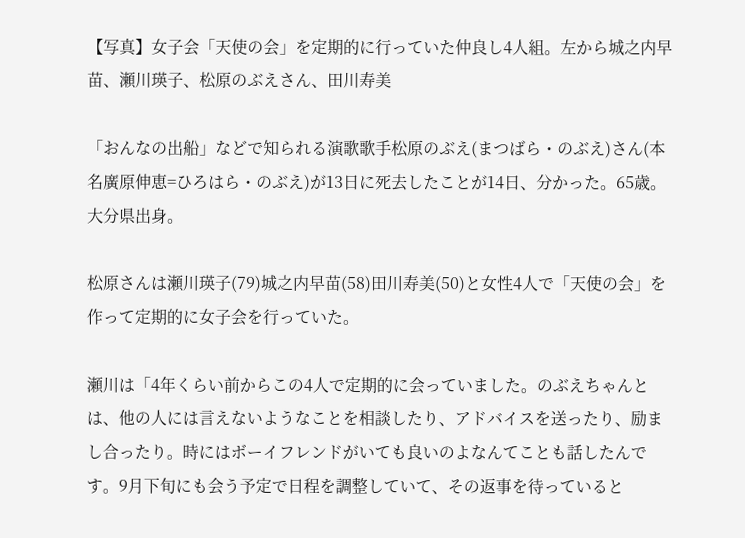【写真】女子会「天使の会」を定期的に行っていた仲良し4人組。左から城之内早苗、瀬川瑛子、松原のぶえさん、田川寿美

「おんなの出船」などで知られる演歌歌手松原のぶえ(まつばら・のぶえ)さん(本名廣原伸恵=ひろはら・のぶえ)が13日に死去したことが14日、分かった。65歳。大分県出身。

松原さんは瀬川瑛子(79)城之内早苗(58)田川寿美(50)と女性4人で「天使の会」を作って定期的に女子会を行っていた。

瀬川は「4年くらい前からこの4人で定期的に会っていました。のぶえちゃんとは、他の人には言えないようなことを相談したり、アドバイスを送ったり、励まし合ったり。時にはボーイフレンドがいても良いのよなんてことも話したんです。9月下旬にも会う予定で日程を調整していて、その返事を待っていると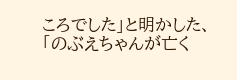ころでした」と明かした、「のぶえちゃんが亡く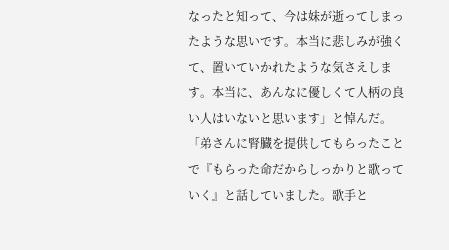なったと知って、今は妹が逝ってしまったような思いです。本当に悲しみが強くて、置いていかれたような気さえします。本当に、あんなに優しくて人柄の良い人はいないと思います」と悼んだ。「弟さんに腎臓を提供してもらったことで『もらった命だからしっかりと歌っていく』と話していました。歌手と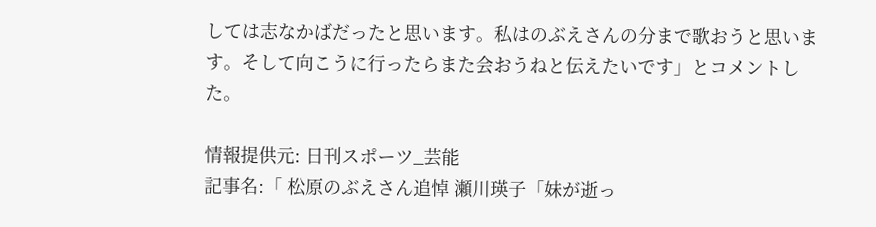しては志なかばだったと思います。私はのぶえさんの分まで歌おうと思います。そして向こうに行ったらまた会おうねと伝えたいです」とコメントした。

情報提供元: 日刊スポーツ_芸能
記事名:「 松原のぶえさん追悼 瀬川瑛子「妹が逝っ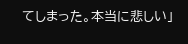てしまった。本当に悲しい」